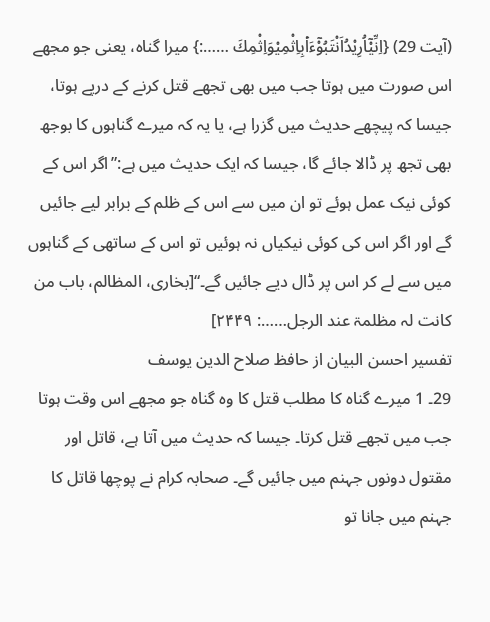(آیت 29) {اِنِّيْۤاُرِيْدُاَنْتَبُوْٓءَاۡبِاِثْمِيْوَاِثْمِكَ ……:} میرا گناہ، یعنی جو مجھے اس صورت میں ہوتا جب میں بھی تجھے قتل کرنے کے درپے ہوتا، جیسا کہ پیچھے حدیث میں گزرا ہے، یا یہ کہ میرے گناہوں کا بوجھ بھی تجھ پر ڈالا جائے گا، جیسا کہ ایک حدیث میں ہے:”اگر اس کے کوئی نیک عمل ہوئے تو ان میں سے اس کے ظلم کے برابر لیے جائیں گے اور اگر اس کی کوئی نیکیاں نہ ہوئیں تو اس کے ساتھی کے گناہوں میں سے لے کر اس پر ڈال دیے جائیں گے۔“[بخاری، المظالم، باب من کانت لہ مظلمۃ عند الرجل……: ۲۴۴۹]
تفسیر احسن البیان از حافظ صلاح الدین یوسف
29۔ 1 میرے گناہ کا مطلب قتل کا وہ گناہ جو مجھے اس وقت ہوتا جب میں تجھے قتل کرتا۔ جیسا کہ حدیث میں آتا ہے، قاتل اور مقتول دونوں جہنم میں جائیں گے۔ صحابہ کرام نے پوچھا قاتل کا جہنم میں جانا تو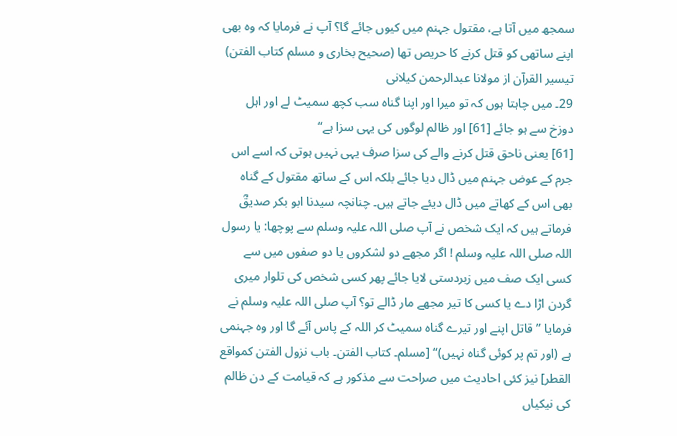سمجھ میں آتا ہے، مقتول جہنم میں کیوں جائے گا؟ آپ نے فرمایا کہ وہ بھی اپنے ساتھی کو قتل کرنے کا حریص تھا (صحیح بخاری و مسلم کتاب الفتن)
تيسير القرآن از مولانا عبدالرحمن کیلانی
29۔ میں چاہتا ہوں کہ تو میرا اور اپنا گناہ سب کچھ سمیٹ لے اور اہل دوزخ سے ہو جائے [61] اور ظالم لوگوں کی یہی سزا ہے“
[61] یعنی ناحق قتل کرنے والے کی سزا صرف یہی نہیں ہوتی کہ اسے اس جرم کے عوض جہنم میں ڈال دیا جائے بلکہ اس کے ساتھ مقتول کے گناہ بھی اس کے کھاتے میں ڈال دیئے جاتے ہیں۔ چنانچہ سیدنا ابو بکر صدیقؓ فرماتے ہیں کہ ایک شخص نے آپ صلی اللہ علیہ وسلم سے پوچھا: یا رسول اللہ صلی اللہ علیہ وسلم ! اگر مجھے دو لشکروں یا دو صفوں میں سے کسی ایک صف میں زبردستی لایا جائے پھر کسی شخص کی تلوار میری گردن اڑا دے یا کسی کا تیر مجھے مار ڈالے تو؟ آپ صلی اللہ علیہ وسلم نے فرمایا ”قاتل اپنے اور تیرے گناہ سمیٹ کر اللہ کے پاس آئے گا اور وہ جہنمی ہے (اور تم پر کوئی گناہ نہیں)“ [مسلم۔ کتاب الفتن۔ باب نزول الفتن کمواقع القطر] نیز کئی احادیث میں صراحت سے مذکور ہے کہ قیامت کے دن ظالم کی نیکیاں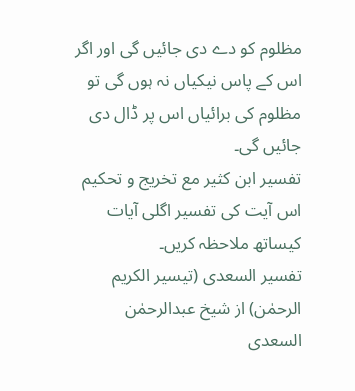مظلوم کو دے دی جائیں گی اور اگر اس کے پاس نیکیاں نہ ہوں گی تو مظلوم کی برائیاں اس پر ڈال دی جائیں گی۔
تفسیر ابن کثیر مع تخریج و تحکیم
اس آیت کی تفسیر اگلی آیات کیساتھ ملاحظہ کریں۔
تفسیر السعدی (تیسیر الکریم الرحمٰن) از شیخ عبدالرحمٰن السعدی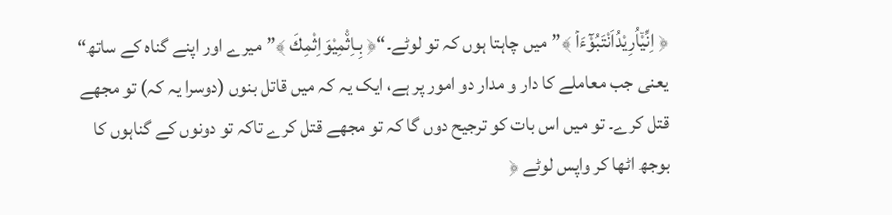﴿ اِنِّیْۤاُرِیْدُاَنْتَبُوْٓءَاۡ ﴾”میں چاہتا ہوں کہ تو لوٹے۔“﴿ بِـاِثْ٘مِیْوَاِثْمِكَ ﴾”میرے اور اپنے گناہ کے ساتھ“ یعنی جب معاملے کا دار و مدار دو امور پر ہے، ایک یہ کہ میں قاتل بنوں (دوسرا یہ کہ) تو مجھے قتل کرے۔ تو میں اس بات کو ترجیح دوں گا کہ تو مجھے قتل کرے تاکہ تو دونوں کے گناہوں کا بوجھ اٹھا کر واپس لوٹے ﴿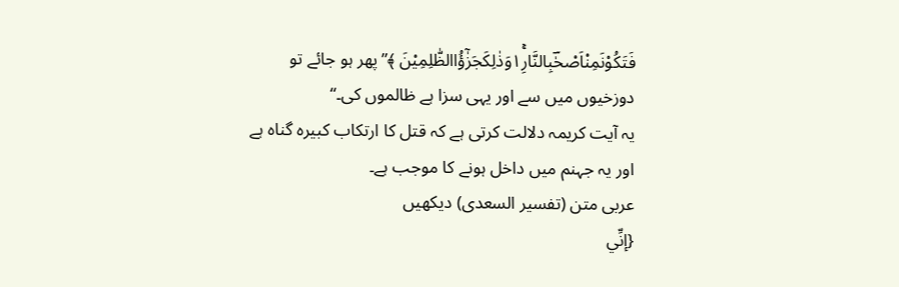فَتَكُوْنَمِنْاَصْحٰؔبِالنَّارِ١ۚوَذٰلِكَجَزٰٓؤُاالظّٰلِمِیْنَ ﴾”پھر ہو جائے تو دوزخیوں میں سے اور یہی سزا ہے ظالموں کی۔“
یہ آیت کریمہ دلالت کرتی ہے کہ قتل کا ارتکاب کبیرہ گناہ ہے اور یہ جہنم میں داخل ہونے کا موجب ہے۔
عربی متن (تفسیر السعدی) دیکھیں
{إنِّي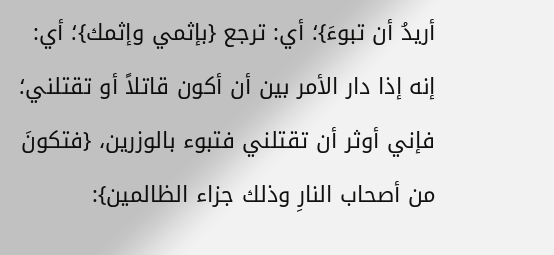أريدُ أن تبوءَ}؛ أي: ترجع {بإثمي وإثمك}؛ أي: إنه إذا دار الأمر بين أن أكون قاتلاً أو تقتلني؛ فإني أوثر أن تقتلني فتبوء بالوزرين، {فتكونَ من أصحاب النارِ وذلك جزاء الظالمين}: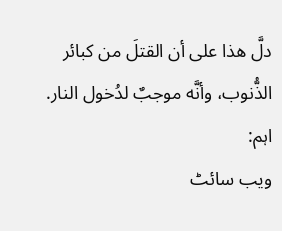دلَّ هذا على أن القتلَ من كبائر الذُّنوب، وأنَّه موجبٌ لدُخول النار.
اہم:
ویب سائٹ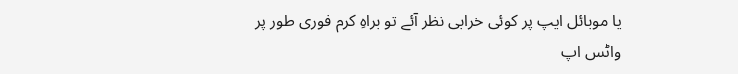یا موبائل ایپ پر کوئی خرابی نظر آئے تو براہِ کرم فوری طور پر
واٹس اپ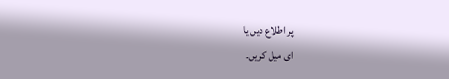پر اطلاع دیں یا
ای میل کریں۔